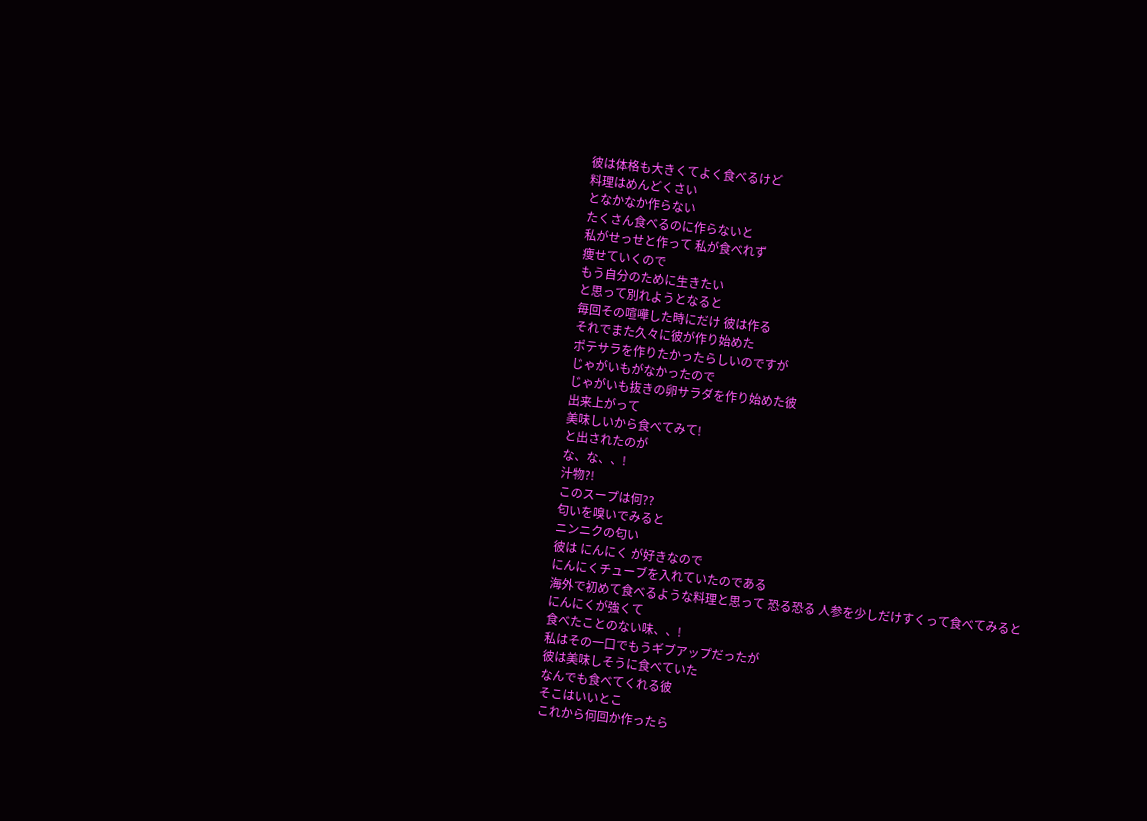彼は体格も大きくてよく食べるけど
料理はめんどくさい
となかなか作らない
たくさん食べるのに作らないと
私がせっせと作って 私が食べれず
痩せていくので
もう自分のために生きたい
と思って別れようとなると
毎回その喧嘩した時にだけ 彼は作る
それでまた久々に彼が作り始めた
ポテサラを作りたかったらしいのですが
じゃがいもがなかったので
じゃがいも抜きの卵サラダを作り始めた彼
出来上がって
美味しいから食べてみて!
と出されたのが
な、な、、!
汁物?!
このスープは何??
匂いを嗅いでみると
ニンニクの匂い
彼は にんにく が好きなので
にんにくチューブを入れていたのである
海外で初めて食べるような料理と思って 恐る恐る 人参を少しだけすくって食べてみると
にんにくが強くて
食べたことのない味、、!
私はその一口でもうギブアップだったが
彼は美味しそうに食べていた
なんでも食べてくれる彼
そこはいいとこ
これから何回か作ったら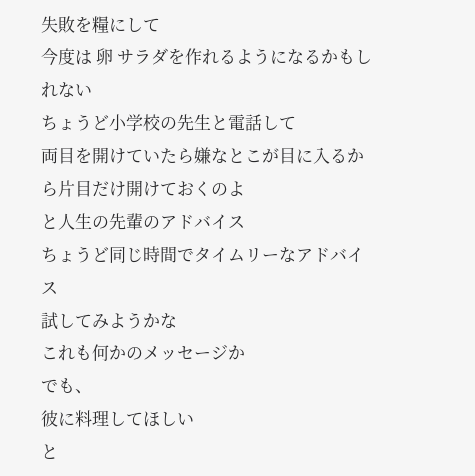失敗を糧にして
今度は 卵 サラダを作れるようになるかもしれない
ちょうど小学校の先生と電話して
両目を開けていたら嫌なとこが目に入るから片目だけ開けておくのよ
と人生の先輩のアドバイス
ちょうど同じ時間でタイムリーなアドバイス
試してみようかな
これも何かのメッセージか
でも、
彼に料理してほしい
と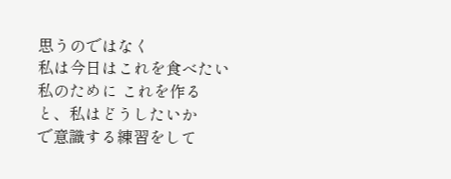思うのではなく
私は今日はこれを食べたい
私のために これを作る
と、私はどうしたいか
で意識する練習をして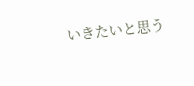いきたいと思う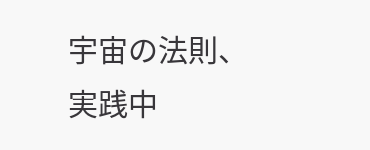宇宙の法則、実践中